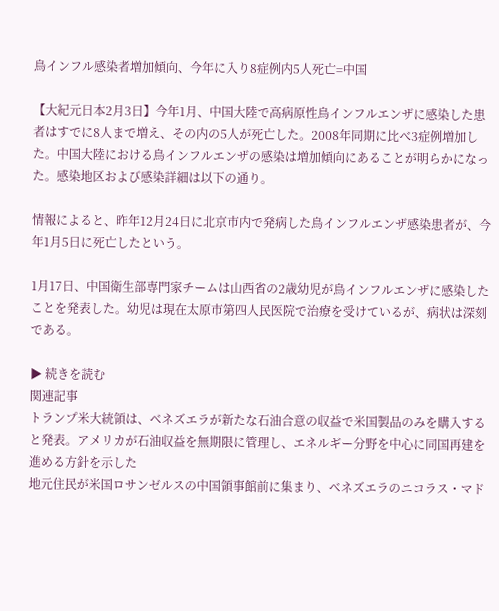鳥インフル感染者増加傾向、今年に入り8症例内5人死亡=中国

【大紀元日本2月3日】今年1月、中国大陸で高病原性鳥インフルエンザに感染した患者はすでに8人まで増え、その内の5人が死亡した。2008年同期に比べ3症例増加した。中国大陸における鳥インフルエンザの感染は増加傾向にあることが明らかになった。感染地区および感染詳細は以下の通り。

情報によると、昨年12月24日に北京市内で発病した鳥インフルエンザ感染患者が、今年1月5日に死亡したという。

1月17日、中国衛生部専門家チームは山西省の2歳幼児が鳥インフルエンザに感染したことを発表した。幼児は現在太原市第四人民医院で治療を受けているが、病状は深刻である。

▶ 続きを読む
関連記事
トランプ米大統領は、ベネズエラが新たな石油合意の収益で米国製品のみを購入すると発表。アメリカが石油収益を無期限に管理し、エネルギー分野を中心に同国再建を進める方針を示した
地元住民が米国ロサンゼルスの中国領事館前に集まり、ベネズエラのニコラス・マド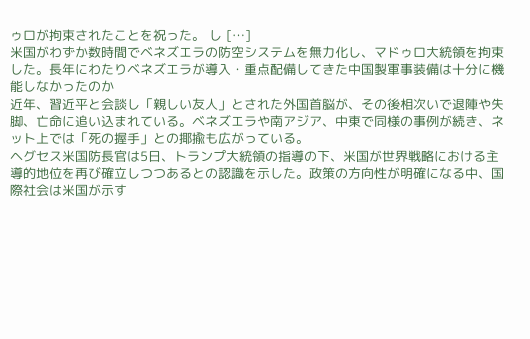ゥロが拘束されたことを祝った。 し […]
米国がわずか数時間でベネズエラの防空システムを無力化し、マドゥロ大統領を拘束した。長年にわたりベネズエラが導入・重点配備してきた中国製軍事装備は十分に機能しなかったのか
近年、習近平と会談し「親しい友人」とされた外国首脳が、その後相次いで退陣や失脚、亡命に追い込まれている。ベネズエラや南アジア、中東で同様の事例が続き、ネット上では「死の握手」との揶揄も広がっている。
ヘグセス米国防長官は5日、トランプ大統領の指導の下、米国が世界戦略における主導的地位を再び確立しつつあるとの認識を示した。政策の方向性が明確になる中、国際社会は米国が示す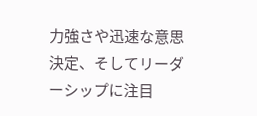力強さや迅速な意思決定、そしてリーダーシップに注目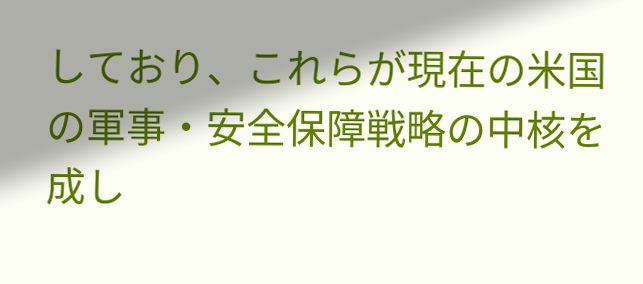しており、これらが現在の米国の軍事・安全保障戦略の中核を成し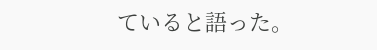ていると語った。